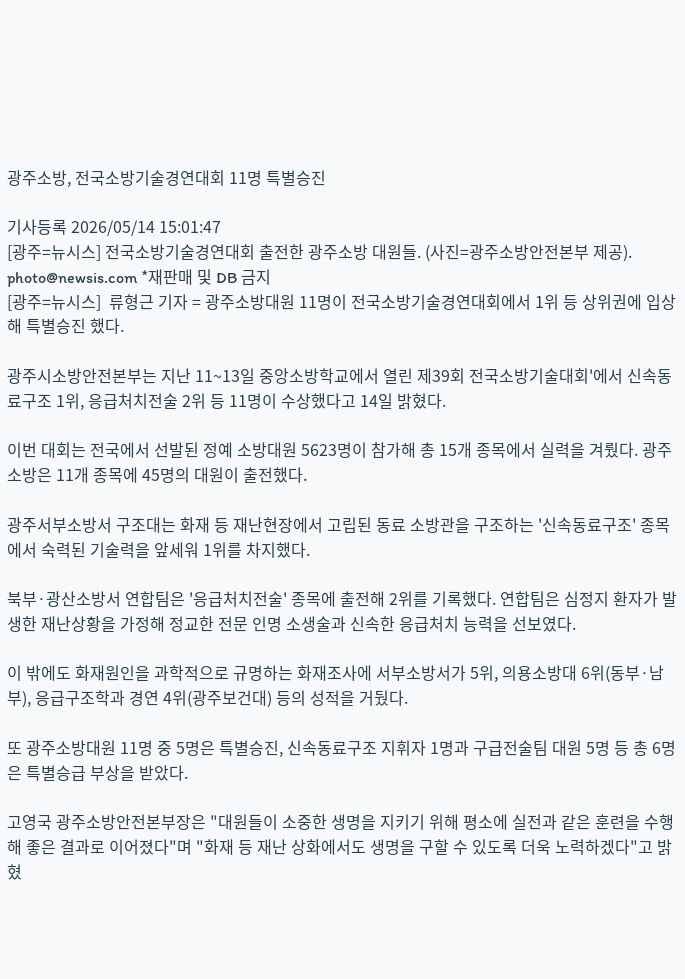광주소방, 전국소방기술경연대회 11명 특별승진

기사등록 2026/05/14 15:01:47
[광주=뉴시스] 전국소방기술경연대회 출전한 광주소방 대원들. (사진=광주소방안전본부 제공). photo@newsis.com *재판매 및 DB 금지
[광주=뉴시스]  류형근 기자 = 광주소방대원 11명이 전국소방기술경연대회에서 1위 등 상위권에 입상해 특별승진 했다.

광주시소방안전본부는 지난 11~13일 중앙소방학교에서 열린 제39회 전국소방기술대회'에서 신속동료구조 1위, 응급처치전술 2위 등 11명이 수상했다고 14일 밝혔다.

이번 대회는 전국에서 선발된 정예 소방대원 5623명이 참가해 총 15개 종목에서 실력을 겨뤘다. 광주소방은 11개 종목에 45명의 대원이 출전했다.

광주서부소방서 구조대는 화재 등 재난현장에서 고립된 동료 소방관을 구조하는 '신속동료구조' 종목에서 숙력된 기술력을 앞세워 1위를 차지했다.

북부·광산소방서 연합팀은 '응급처치전술' 종목에 출전해 2위를 기록했다. 연합팀은 심정지 환자가 발생한 재난상황을 가정해 정교한 전문 인명 소생술과 신속한 응급처치 능력을 선보였다.

이 밖에도 화재원인을 과학적으로 규명하는 화재조사에 서부소방서가 5위, 의용소방대 6위(동부·남부), 응급구조학과 경연 4위(광주보건대) 등의 성적을 거뒀다.

또 광주소방대원 11명 중 5명은 특별승진, 신속동료구조 지휘자 1명과 구급전술팀 대원 5명 등 총 6명은 특별승급 부상을 받았다.

고영국 광주소방안전본부장은 "대원들이 소중한 생명을 지키기 위해 평소에 실전과 같은 훈련을 수행해 좋은 결과로 이어졌다"며 "화재 등 재난 상화에서도 생명을 구할 수 있도록 더욱 노력하겠다"고 밝혔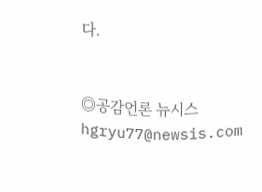다.


◎공감언론 뉴시스 hgryu77@newsis.com